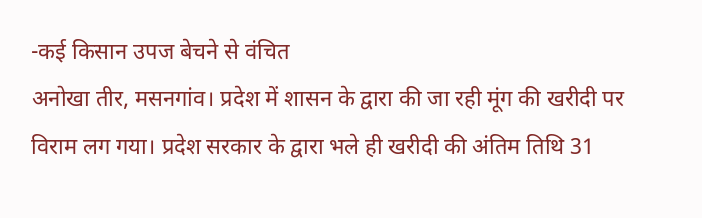-कई किसान उपज बेचने से वंचित
अनोखा तीर, मसनगांव। प्रदेश में शासन के द्वारा की जा रही मूंग की खरीदी पर विराम लग गया। प्रदेश सरकार के द्वारा भले ही खरीदी की अंतिम तिथि 31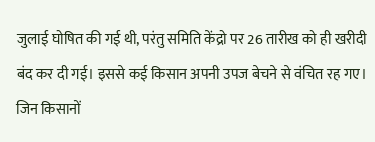जुलाई घोषित की गई थी, परंतु समिति केंद्रो पर 26 तारीख को ही खरीदी बंद कर दी गई। इससे कई किसान अपनी उपज बेचने से वंचित रह गए। जिन किसानों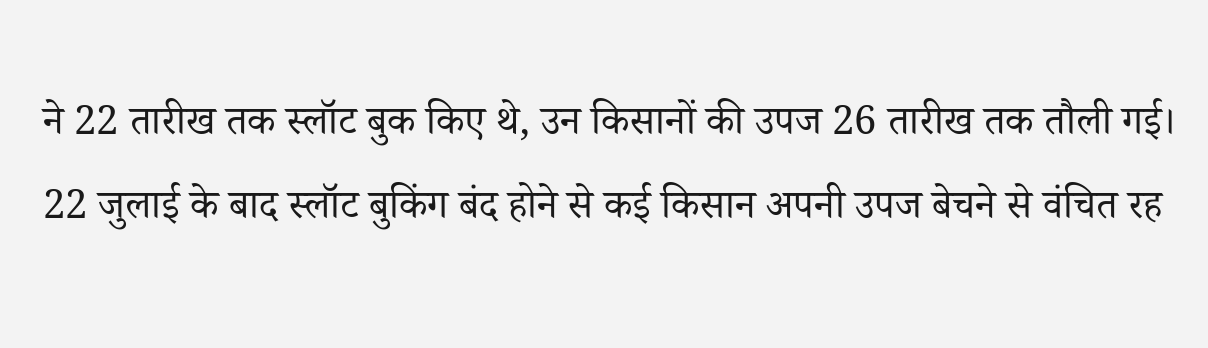ने 22 तारीख तक स्लॉट बुक किए थे, उन किसानों की उपज 26 तारीख तक तौली गई। 22 जुलाई के बाद स्लॉट बुकिंग बंद होने से कई किसान अपनी उपज बेचने से वंचित रह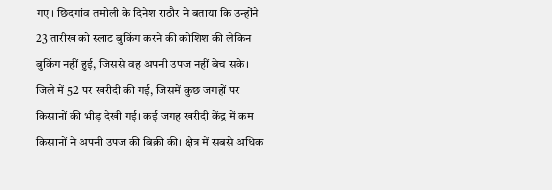गए। छिदगांव तमोली के दिनेश राठौर ने बताया कि उन्होंने 23 तारीख को स्लाट बुकिंग करने की कोशिश की लेकिन बुकिंग नहीं हुई, जिससे वह अपनी उपज नहीं बेच सके। जिले में 52 पर खरीदी की गई, जिसमें कुछ जगहों पर किसानों की भीड़ देखी गई। कई जगह खरीदी केंद्र में कम किसानों ने अपनी उपज की बिक्री की। क्षेत्र में सबसे अधिक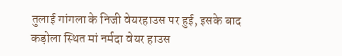तुलाई गांगला के निजी वेयरहाउस पर हुई, इसके बाद कड़ोला स्थित मां नर्मदा वेयर हाउस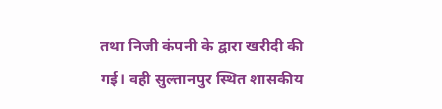तथा निजी कंपनी के द्वारा खरीदी की गई। वही सुल्तानपुर स्थित शासकीय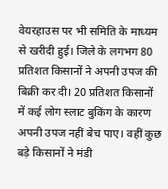वेयरहाउस पर भी समिति के माध्यम से खरीदी हुई। जिले के लगभग 80 प्रतिशत किसानों ने अपनी उपज की बिक्री कर दी। 20 प्रतिशत किसानों में कई लोग स्लाट बुकिंग के कारण अपनी उपज नहीं बेच पाए। वहीं कुछ बड़े किसानों ने मंडी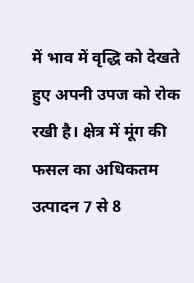में भाव में वृद्धि को देखते हुए अपनी उपज को रोक रखी है। क्षेत्र में मूंग की फसल का अधिकतम उत्पादन 7 से 8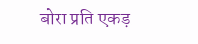बोरा प्रति एकड़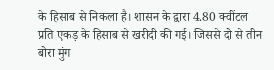के हिसाब से निकला है। शासन के द्वारा 4.80 क्वींटल प्रति एकड़ के हिसाब से खरीदी की गई। जिससे दो से तीन बोरा मुंग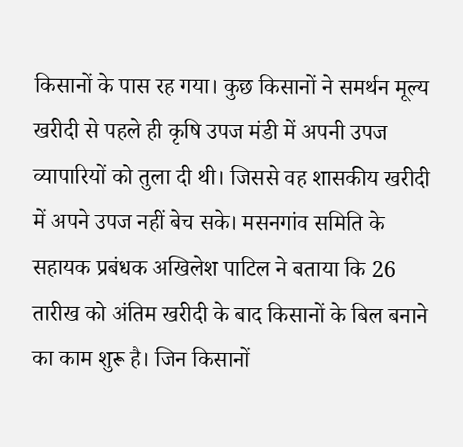किसानों के पास रह गया। कुछ किसानों ने समर्थन मूल्य खरीदी से पहले ही कृषि उपज मंडी में अपनी उपज व्यापारियों को तुला दी थी। जिससे वह शासकीय खरीदी में अपने उपज नहीं बेच सके। मसनगांव समिति के सहायक प्रबंधक अखिलेश पाटिल ने बताया कि 26 तारीख को अंतिम खरीदी के बाद किसानों के बिल बनाने का काम शुरू है। जिन किसानों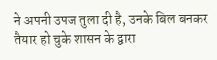ने अपनी उपज तुला दी है, उनके बिल बनकर तैयार हो चुके शासन के द्वारा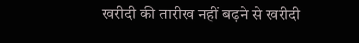खरीदी की तारीख नहीं बढ़ने से खरीदी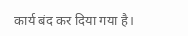कार्य बंद कर दिया गया है।